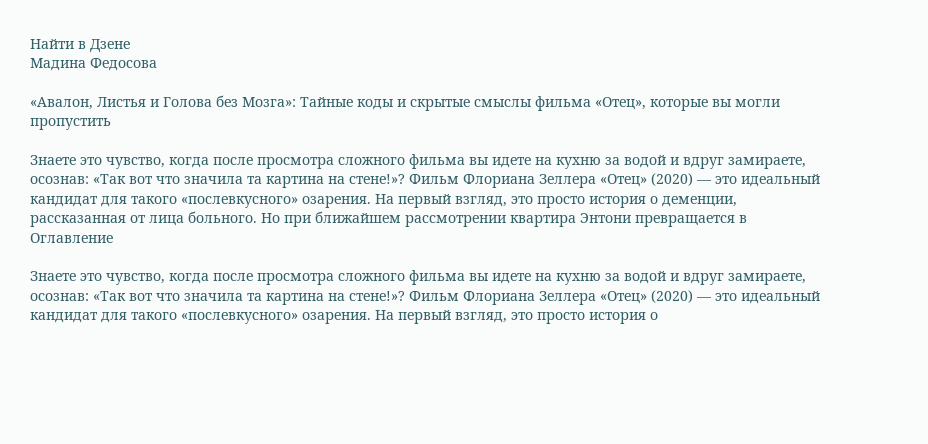Найти в Дзене
Мадина Федосова

«Авалон, Листья и Голова без Мозга»: Тайные коды и скрытые смыслы фильма «Отец», которые вы могли пропустить

Знаете это чувство, когда после просмотра сложного фильма вы идете на кухню за водой и вдруг замираете, осознав: «Так вот что значила та картина на стене!»? Фильм Флориана Зеллера «Отец» (2020) — это идеальный кандидат для такого «послевкусного» озарения. На первый взгляд, это просто история о деменции, рассказанная от лица больного. Но при ближайшем рассмотрении квартира Энтони превращается в
Оглавление

Знаете это чувство, когда после просмотра сложного фильма вы идете на кухню за водой и вдруг замираете, осознав: «Так вот что значила та картина на стене!»? Фильм Флориана Зеллера «Отец» (2020) — это идеальный кандидат для такого «послевкусного» озарения. На первый взгляд, это просто история о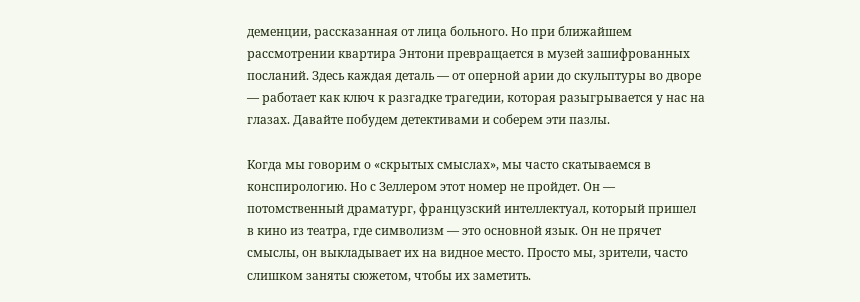деменции, рассказанная от лица больного. Но при ближайшем рассмотрении квартира Энтони превращается в музей зашифрованных посланий. Здесь каждая деталь — от оперной арии до скульптуры во дворе — работает как ключ к разгадке трагедии, которая разыгрывается у нас на глазах. Давайте побудем детективами и соберем эти пазлы.

Когда мы говорим о «скрытых смыслах», мы часто скатываемся в конспирологию. Но с Зеллером этот номер не пройдет. Он — потомственный драматург, французский интеллектуал, который пришел в кино из театра, где символизм — это основной язык. Он не прячет смыслы, он выкладывает их на видное место. Просто мы, зрители, часто слишком заняты сюжетом, чтобы их заметить.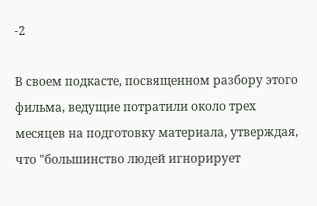-2

В своем подкасте, посвященном разбору этого фильма, ведущие потратили около трех месяцев на подготовку материала, утверждая, что "большинство людей игнорирует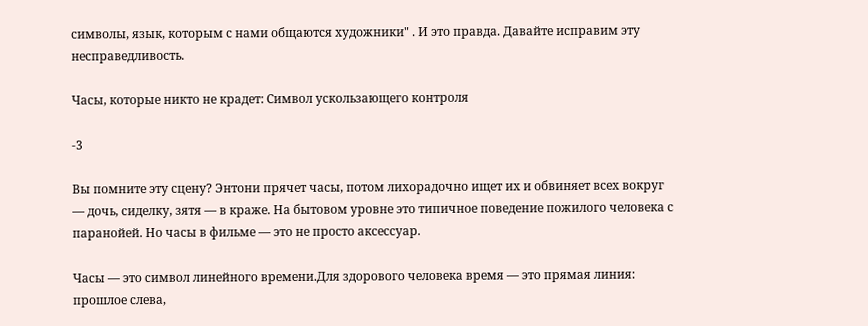символы, язык, которым с нами общаются художники" . И это правда. Давайте исправим эту несправедливость.

Часы, которые никто не крадет: Символ ускользающего контроля

-3

Вы помните эту сцену? Энтони прячет часы, потом лихорадочно ищет их и обвиняет всех вокруг — дочь, сиделку, зятя — в краже. На бытовом уровне это типичное поведение пожилого человека с паранойей. Но часы в фильме — это не просто аксессуар.

Часы — это символ линейного времени.Для здорового человека время — это прямая линия: прошлое слева,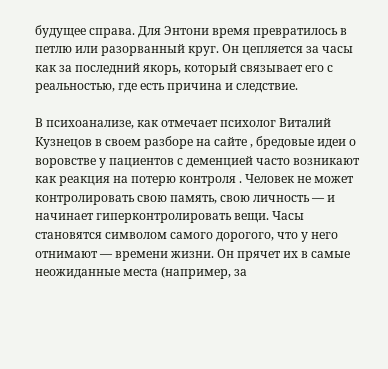будущее справа. Для Энтони время превратилось в петлю или разорванный круг. Он цепляется за часы как за последний якорь, который связывает его с реальностью, где есть причина и следствие.

В психоанализе, как отмечает психолог Виталий Кузнецов в своем разборе на сайте , бредовые идеи о воровстве у пациентов с деменцией часто возникают как реакция на потерю контроля . Человек не может контролировать свою память, свою личность — и начинает гиперконтролировать вещи. Часы становятся символом самого дорогого, что у него отнимают — времени жизни. Он прячет их в самые неожиданные места (например, за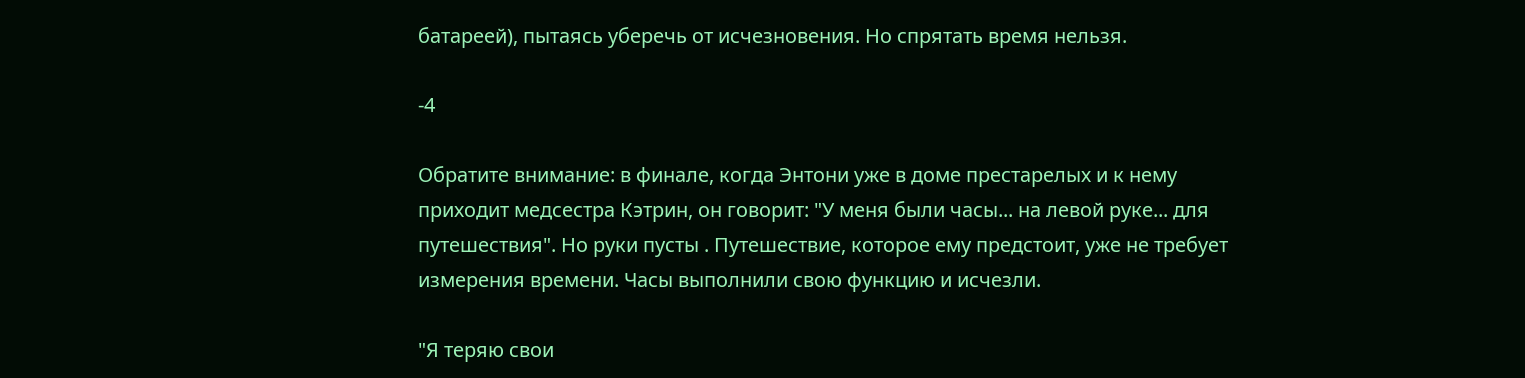батареей), пытаясь уберечь от исчезновения. Но спрятать время нельзя.

-4

Обратите внимание: в финале, когда Энтони уже в доме престарелых и к нему приходит медсестра Кэтрин, он говорит: "У меня были часы... на левой руке... для путешествия". Но руки пусты . Путешествие, которое ему предстоит, уже не требует измерения времени. Часы выполнили свою функцию и исчезли.

"Я теряю свои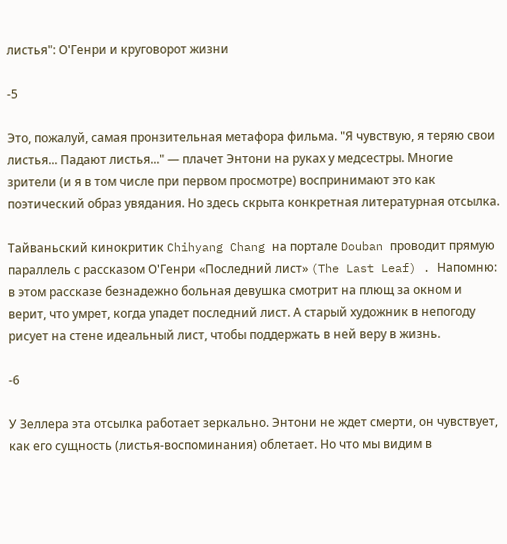листья": О'Генри и круговорот жизни

-5

Это, пожалуй, самая пронзительная метафора фильма. "Я чувствую, я теряю свои листья... Падают листья..." — плачет Энтони на руках у медсестры. Многие зрители (и я в том числе при первом просмотре) воспринимают это как поэтический образ увядания. Но здесь скрыта конкретная литературная отсылка.

Тайваньский кинокритик Chihyang Chang на портале Douban проводит прямую параллель с рассказом О'Генри «Последний лист» (The Last Leaf) . Напомню: в этом рассказе безнадежно больная девушка смотрит на плющ за окном и верит, что умрет, когда упадет последний лист. А старый художник в непогоду рисует на стене идеальный лист, чтобы поддержать в ней веру в жизнь.

-6

У Зеллера эта отсылка работает зеркально. Энтони не ждет смерти, он чувствует, как его сущность (листья-воспоминания) облетает. Но что мы видим в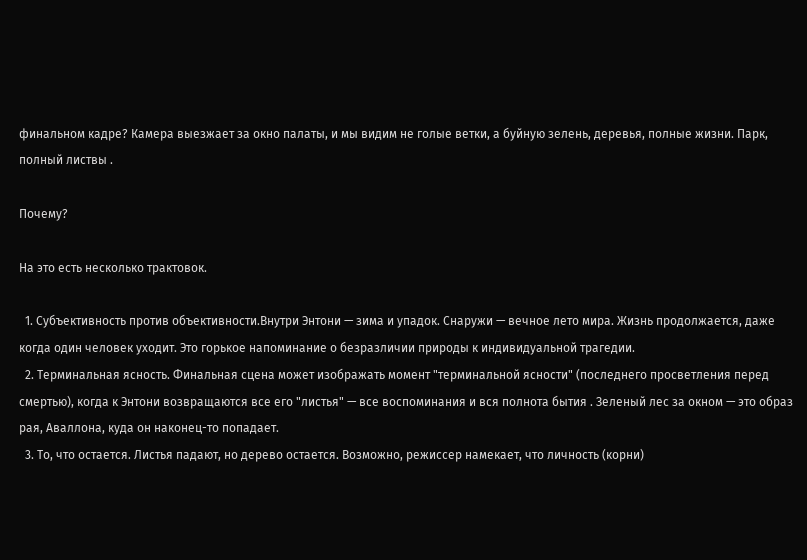финальном кадре? Камера выезжает за окно палаты, и мы видим не голые ветки, а буйную зелень, деревья, полные жизни. Парк, полный листвы .

Почему?

На это есть несколько трактовок.

  1. Субъективность против объективности.Внутри Энтони — зима и упадок. Снаружи — вечное лето мира. Жизнь продолжается, даже когда один человек уходит. Это горькое напоминание о безразличии природы к индивидуальной трагедии.
  2. Терминальная ясность. Финальная сцена может изображать момент "терминальной ясности" (последнего просветления перед смертью), когда к Энтони возвращаются все его "листья" — все воспоминания и вся полнота бытия . Зеленый лес за окном — это образ рая, Аваллона, куда он наконец-то попадает.
  3. То, что остается. Листья падают, но дерево остается. Возможно, режиссер намекает, что личность (корни)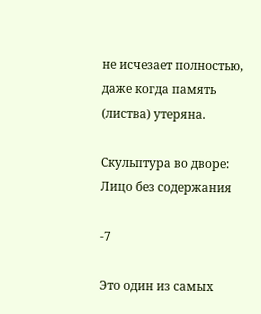не исчезает полностью, даже когда память (листва) утеряна.

Скульптура во дворе: Лицо без содержания

-7

Это один из самых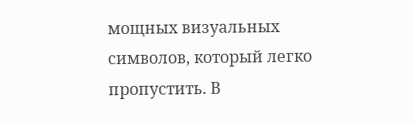мощных визуальных символов, который легко пропустить. В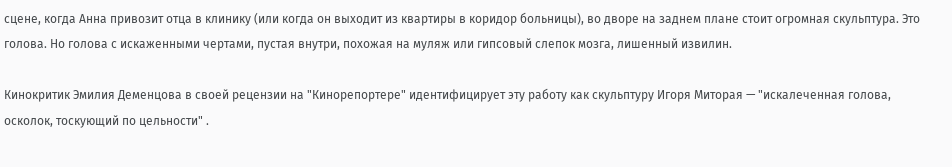сцене, когда Анна привозит отца в клинику (или когда он выходит из квартиры в коридор больницы), во дворе на заднем плане стоит огромная скульптура. Это голова. Но голова с искаженными чертами, пустая внутри, похожая на муляж или гипсовый слепок мозга, лишенный извилин.

Кинокритик Эмилия Деменцова в своей рецензии на "Кинорепортере" идентифицирует эту работу как скульптуру Игоря Миторая — "искалеченная голова, осколок, тоскующий по цельности" .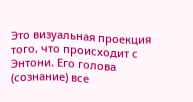Это визуальная проекция того, что происходит с Энтони. Его голова (сознание) все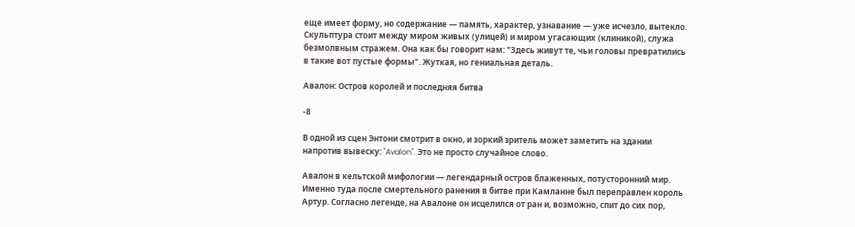еще имеет форму, но содержание — память, характер, узнавание — уже исчезло, вытекло. Скульптура стоит между миром живых (улицей) и миром угасающих (клиникой), служа безмолвным стражем. Она как бы говорит нам: "Здесь живут те, чьи головы превратились в такие вот пустые формы". Жуткая, но гениальная деталь.

Авалон: Остров королей и последняя битва

-8

В одной из сцен Энтони смотрит в окно, и зоркий зритель может заметить на здании напротив вывеску: "Avalon". Это не просто случайное слово.

Авалон в кельтской мифологии — легендарный остров блаженных, потусторонний мир. Именно туда после смертельного ранения в битве при Камланне был переправлен король Артур. Согласно легенде, на Авалоне он исцелился от ран и, возможно, спит до сих пор,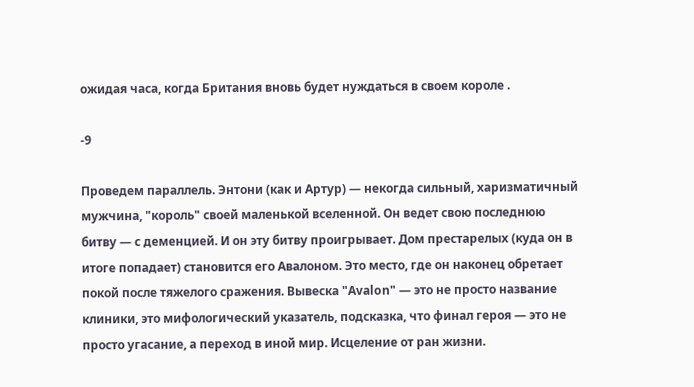ожидая часа, когда Британия вновь будет нуждаться в своем короле .

-9

Проведем параллель. Энтони (как и Артур) — некогда сильный, харизматичный мужчина, "король" своей маленькой вселенной. Он ведет свою последнюю битву — с деменцией. И он эту битву проигрывает. Дом престарелых (куда он в итоге попадает) становится его Авалоном. Это место, где он наконец обретает покой после тяжелого сражения. Вывеска "Avalon" — это не просто название клиники, это мифологический указатель, подсказка, что финал героя — это не просто угасание, а переход в иной мир. Исцеление от ран жизни.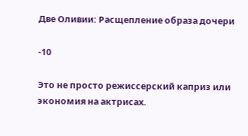Две Оливии: Расщепление образа дочери

-10

Это не просто режиссерский каприз или экономия на актрисах.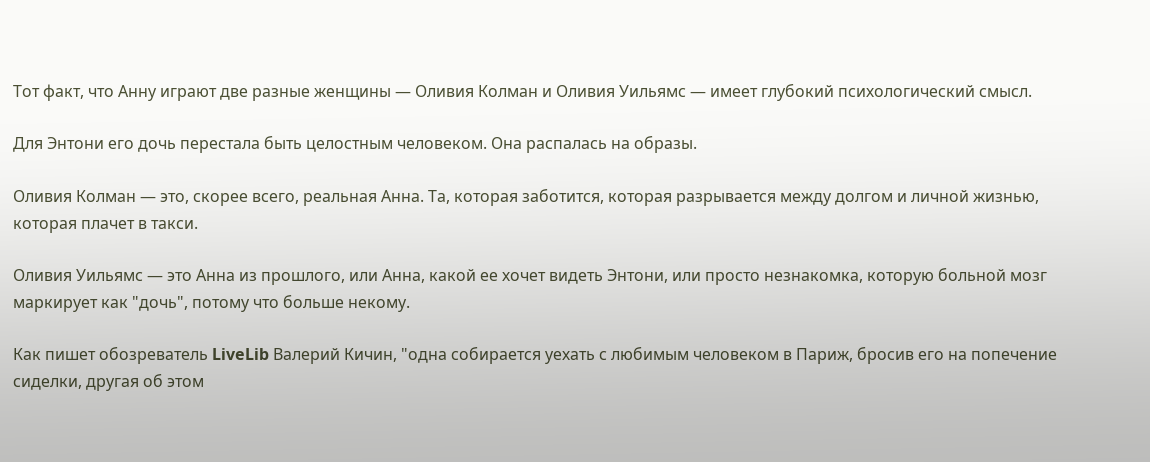Тот факт, что Анну играют две разные женщины — Оливия Колман и Оливия Уильямс — имеет глубокий психологический смысл.

Для Энтони его дочь перестала быть целостным человеком. Она распалась на образы.

Оливия Колман — это, скорее всего, реальная Анна. Та, которая заботится, которая разрывается между долгом и личной жизнью, которая плачет в такси.

Оливия Уильямс — это Анна из прошлого, или Анна, какой ее хочет видеть Энтони, или просто незнакомка, которую больной мозг маркирует как "дочь", потому что больше некому.

Как пишет обозреватель LiveLib Валерий Кичин, "одна собирается уехать с любимым человеком в Париж, бросив его на попечение сиделки, другая об этом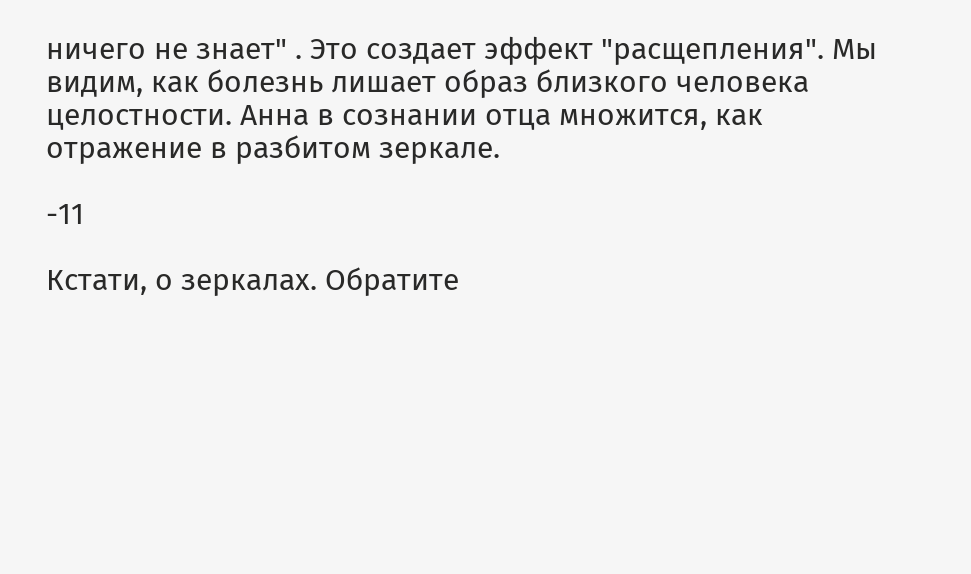ничего не знает" . Это создает эффект "расщепления". Мы видим, как болезнь лишает образ близкого человека целостности. Анна в сознании отца множится, как отражение в разбитом зеркале.

-11

Кстати, о зеркалах. Обратите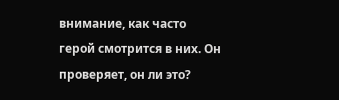внимание, как часто герой смотрится в них. Он проверяет, он ли это?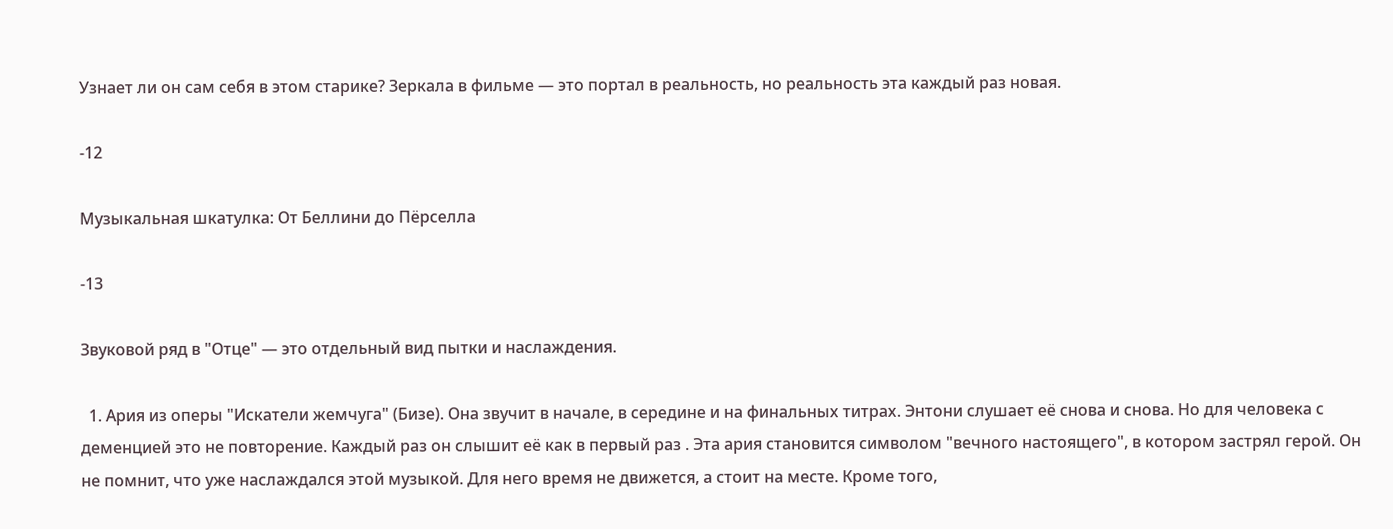Узнает ли он сам себя в этом старике? Зеркала в фильме — это портал в реальность, но реальность эта каждый раз новая.

-12

Музыкальная шкатулка: От Беллини до Пёрселла

-13

Звуковой ряд в "Отце" — это отдельный вид пытки и наслаждения.

  1. Ария из оперы "Искатели жемчуга" (Бизе). Она звучит в начале, в середине и на финальных титрах. Энтони слушает её снова и снова. Но для человека с деменцией это не повторение. Каждый раз он слышит её как в первый раз . Эта ария становится символом "вечного настоящего", в котором застрял герой. Он не помнит, что уже наслаждался этой музыкой. Для него время не движется, а стоит на месте. Кроме того,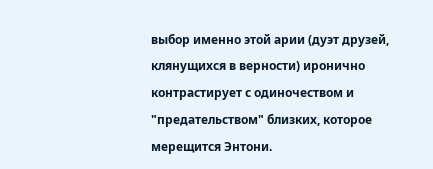выбор именно этой арии (дуэт друзей, клянущихся в верности) иронично контрастирует с одиночеством и "предательством" близких, которое мерещится Энтони.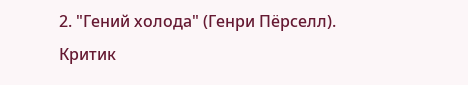2. "Гений холода" (Генри Пёрселл). Критик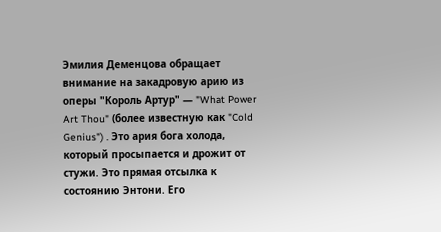Эмилия Деменцова обращает внимание на закадровую арию из оперы "Король Артур" — "What Power Art Thou" (более известную как "Cold Genius") . Это ария бога холода, который просыпается и дрожит от стужи. Это прямая отсылка к состоянию Энтони. Его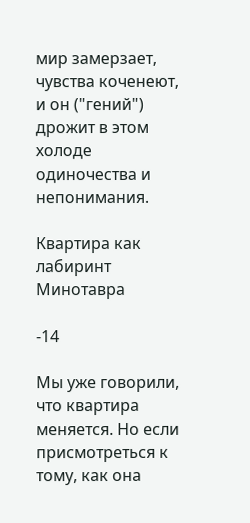мир замерзает, чувства коченеют, и он ("гений") дрожит в этом холоде одиночества и непонимания.

Квартира как лабиринт Минотавра

-14

Мы уже говорили, что квартира меняется. Но если присмотреться к тому, как она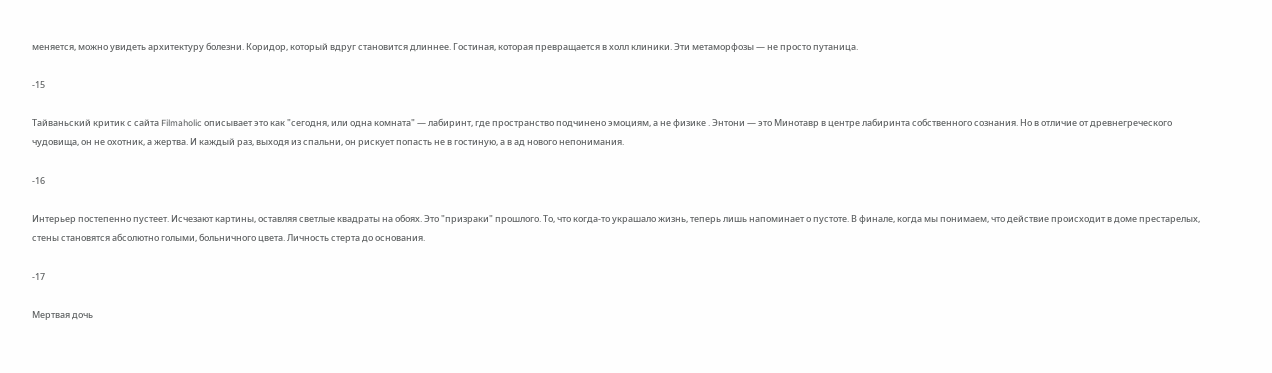меняется, можно увидеть архитектуру болезни. Коридор, который вдруг становится длиннее. Гостиная, которая превращается в холл клиники. Эти метаморфозы — не просто путаница.

-15

Тайваньский критик с сайта Filmaholic описывает это как "сегодня, или одна комната" — лабиринт, где пространство подчинено эмоциям, а не физике . Энтони — это Минотавр в центре лабиринта собственного сознания. Но в отличие от древнегреческого чудовища, он не охотник, а жертва. И каждый раз, выходя из спальни, он рискует попасть не в гостиную, а в ад нового непонимания.

-16

Интерьер постепенно пустеет. Исчезают картины, оставляя светлые квадраты на обоях. Это "призраки" прошлого. То, что когда-то украшало жизнь, теперь лишь напоминает о пустоте. В финале, когда мы понимаем, что действие происходит в доме престарелых, стены становятся абсолютно голыми, больничного цвета. Личность стерта до основания.

-17

Мертвая дочь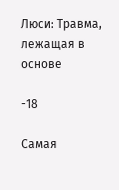Люси: Травма, лежащая в основе

-18

Самая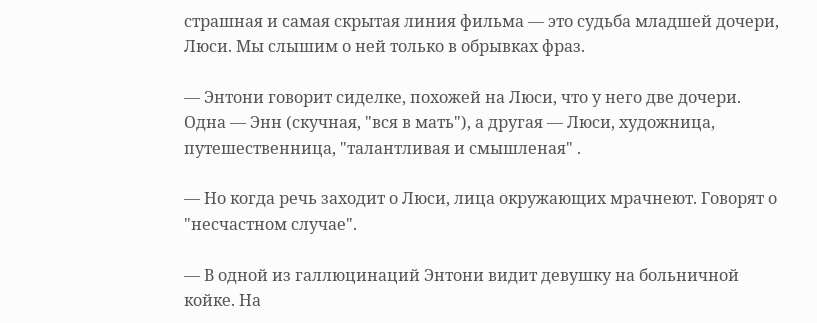страшная и самая скрытая линия фильма — это судьба младшей дочери, Люси. Мы слышим о ней только в обрывках фраз.

— Энтони говорит сиделке, похожей на Люси, что у него две дочери. Одна — Энн (скучная, "вся в мать"), а другая — Люси, художница, путешественница, "талантливая и смышленая" .

— Но когда речь заходит о Люси, лица окружающих мрачнеют. Говорят о "несчастном случае".

— В одной из галлюцинаций Энтони видит девушку на больничной койке. На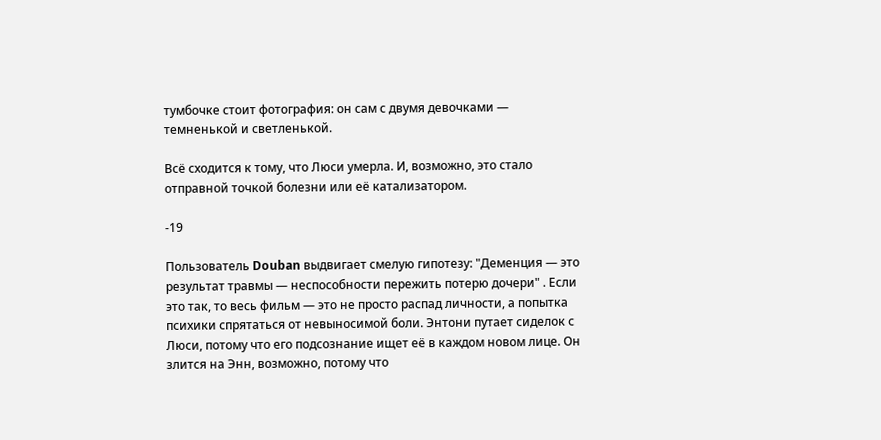тумбочке стоит фотография: он сам с двумя девочками — темненькой и светленькой.

Всё сходится к тому, что Люси умерла. И, возможно, это стало отправной точкой болезни или её катализатором.

-19

Пользователь Douban выдвигает смелую гипотезу: "Деменция — это результат травмы — неспособности пережить потерю дочери" . Если это так, то весь фильм — это не просто распад личности, а попытка психики спрятаться от невыносимой боли. Энтони путает сиделок с Люси, потому что его подсознание ищет её в каждом новом лице. Он злится на Энн, возможно, потому что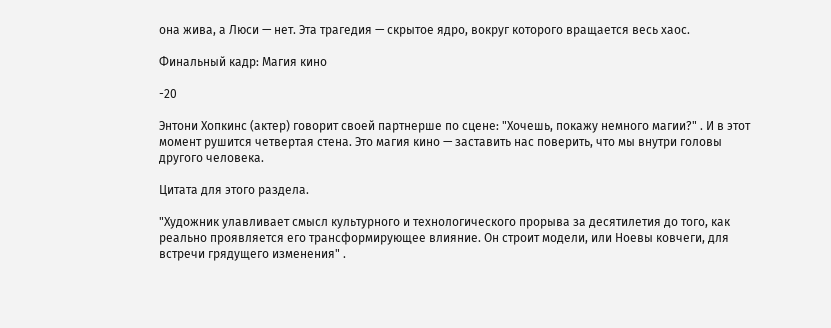она жива, а Люси — нет. Эта трагедия — скрытое ядро, вокруг которого вращается весь хаос.

Финальный кадр: Магия кино

-20

Энтони Хопкинс (актер) говорит своей партнерше по сцене: "Хочешь, покажу немного магии?" . И в этот момент рушится четвертая стена. Это магия кино — заставить нас поверить, что мы внутри головы другого человека.

Цитата для этого раздела.

"Художник улавливает смысл культурного и технологического прорыва за десятилетия до того, как реально проявляется его трансформирующее влияние. Он строит модели, или Ноевы ковчеги, для встречи грядущего изменения" .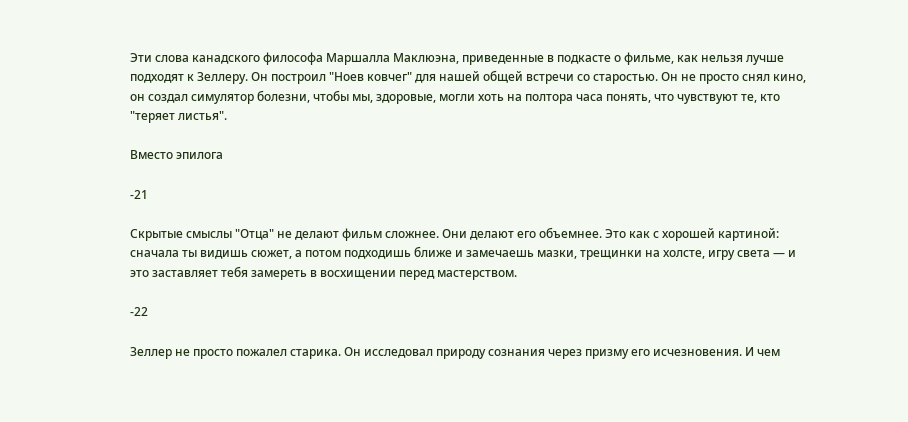Эти слова канадского философа Маршалла Маклюэна, приведенные в подкасте о фильме, как нельзя лучше подходят к Зеллеру. Он построил "Ноев ковчег" для нашей общей встречи со старостью. Он не просто снял кино, он создал симулятор болезни, чтобы мы, здоровые, могли хоть на полтора часа понять, что чувствуют те, кто "теряет листья".

Вместо эпилога

-21

Скрытые смыслы "Отца" не делают фильм сложнее. Они делают его объемнее. Это как с хорошей картиной: сначала ты видишь сюжет, а потом подходишь ближе и замечаешь мазки, трещинки на холсте, игру света — и это заставляет тебя замереть в восхищении перед мастерством.

-22

Зеллер не просто пожалел старика. Он исследовал природу сознания через призму его исчезновения. И чем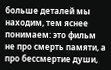больше деталей мы находим, тем яснее понимаем: это фильм не про смерть памяти, а про бессмертие души,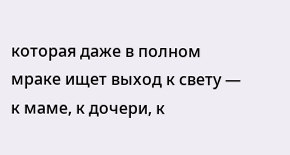которая даже в полном мраке ищет выход к свету — к маме, к дочери, к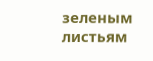зеленым листьям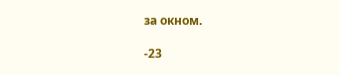за окном.

-23